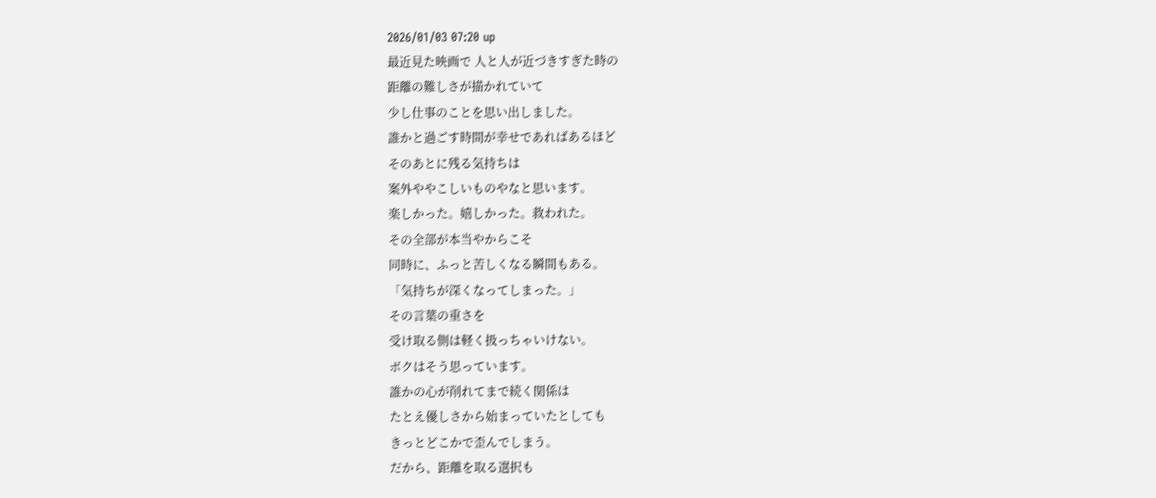2026/01/03 07:20 up
最近見た映画で 人と人が近づきすぎた時の
距離の難しさが描かれていて
少し仕事のことを思い出しました。
誰かと過ごす時間が幸せであればあるほど
そのあとに残る気持ちは
案外ややこしいものやなと思います。
楽しかった。嬉しかった。救われた。
その全部が本当やからこそ
同時に、ふっと苦しくなる瞬間もある。
「気持ちが深くなってしまった。」
その言葉の重さを
受け取る側は軽く扱っちゃいけない。
ボクはそう思っています。
誰かの心が削れてまで続く関係は
たとえ優しさから始まっていたとしても
きっとどこかで歪んでしまう。
だから、距離を取る選択も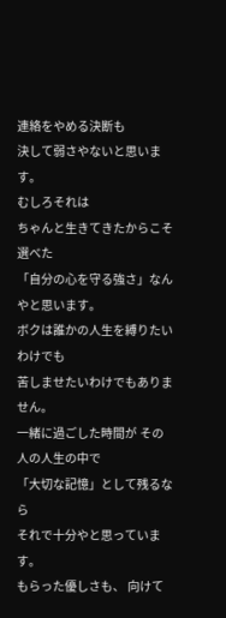連絡をやめる決断も
決して弱さやないと思います。
むしろそれは
ちゃんと生きてきたからこそ選べた
「自分の心を守る強さ」なんやと思います。
ボクは誰かの人生を縛りたいわけでも
苦しませたいわけでもありません。
一緒に過ごした時間が その人の人生の中で
「大切な記憶」として残るなら
それで十分やと思っています。
もらった優しさも、 向けて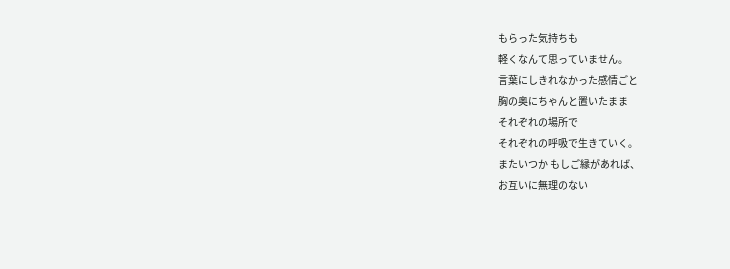もらった気持ちも
軽くなんて思っていません。
言葉にしきれなかった感情ごと
胸の奥にちゃんと置いたまま
それぞれの場所で
それぞれの呼吸で生きていく。
またいつか もしご縁があれば、
お互いに無理のない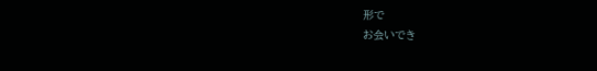形で
お会いでき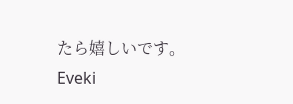たら嬉しいです。
Eveki